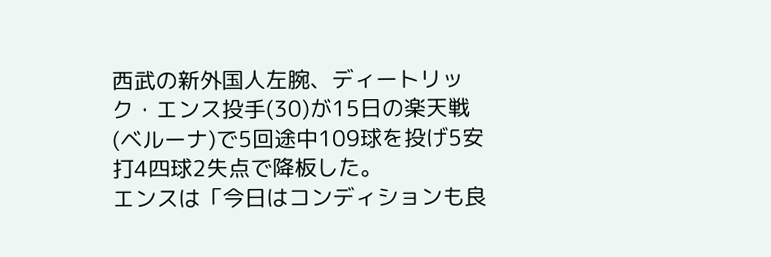西武の新外国人左腕、ディートリック・エンス投手(30)が15日の楽天戦(ベルーナ)で5回途中109球を投げ5安打4四球2失点で降板した。
エンスは「今日はコンディションも良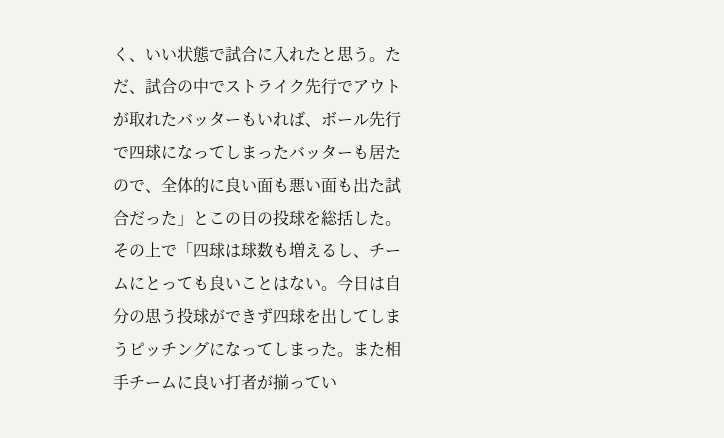く、いい状態で試合に入れたと思う。ただ、試合の中でストライク先行でアウトが取れたバッターもいれば、ボール先行で四球になってしまったバッターも居たので、全体的に良い面も悪い面も出た試合だった」とこの日の投球を総括した。
その上で「四球は球数も増えるし、チームにとっても良いことはない。今日は自分の思う投球ができず四球を出してしまうピッチングになってしまった。また相手チームに良い打者が揃ってい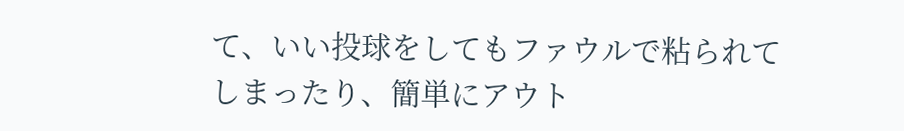て、いい投球をしてもファウルで粘られてしまったり、簡単にアウト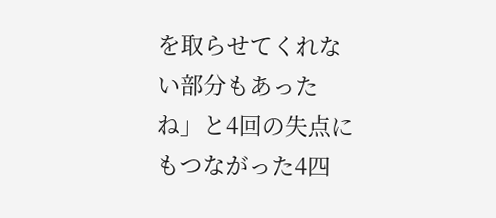を取らせてくれない部分もあったね」と4回の失点にもつながった4四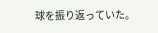球を振り返っていた。